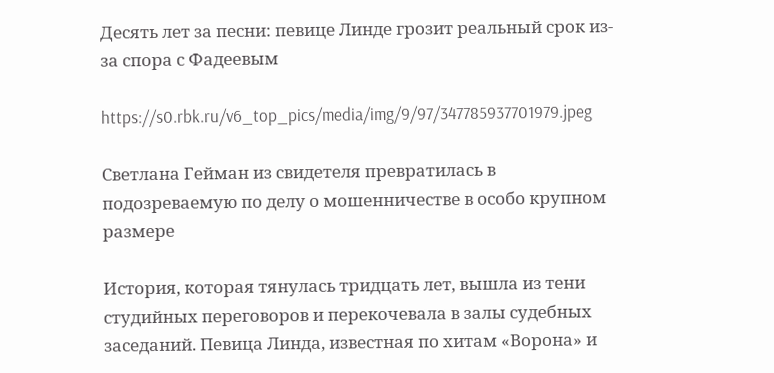Десять лет за песни: певице Линде грозит реальный срок из-за спора с Фадеевым

https://s0.rbk.ru/v6_top_pics/media/img/9/97/347785937701979.jpeg

Светлана Гейман из свидетеля превратилась в подозреваемую по делу о мошенничестве в особо крупном размере

История, которая тянулась тридцать лет, вышла из тени студийных переговоров и перекочевала в залы судебных заседаний. Певица Линда, известная по хитам «Ворона» и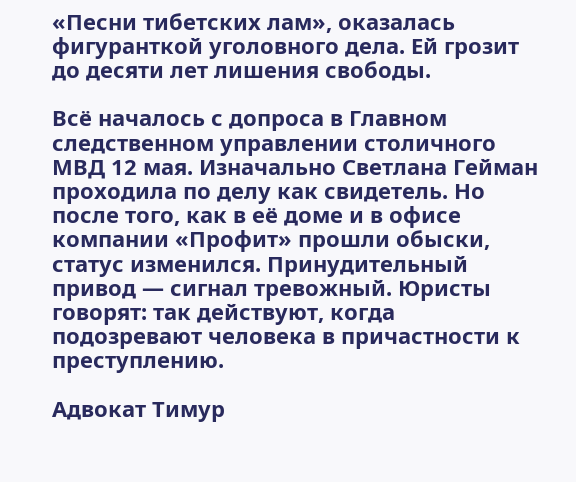«Песни тибетских лам», оказалась фигуранткой уголовного дела. Ей грозит до десяти лет лишения свободы.

Всё началось с допроса в Главном следственном управлении столичного МВД 12 мая. Изначально Светлана Гейман проходила по делу как свидетель. Но после того, как в её доме и в офисе компании «Профит» прошли обыски, статус изменился. Принудительный привод — сигнал тревожный. Юристы говорят: так действуют, когда подозревают человека в причастности к преступлению.

Адвокат Тимур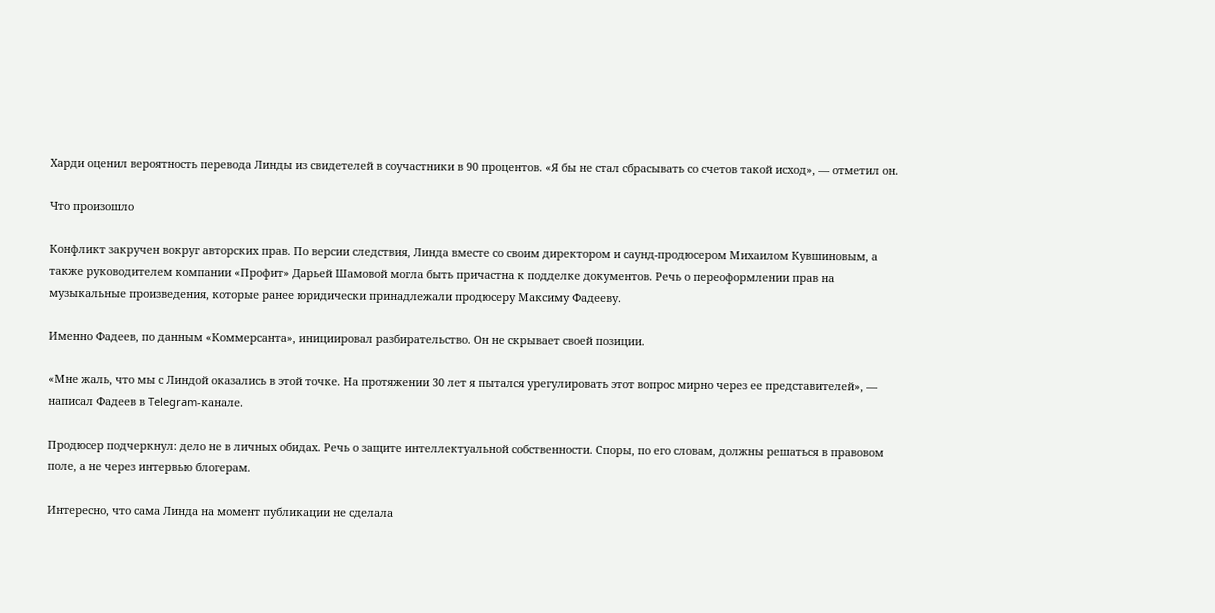Харди оценил вероятность перевода Линды из свидетелей в соучастники в 90 процентов. «Я бы не стал сбрасывать со счетов такой исход», — отметил он.

Что произошло

Конфликт закручен вокруг авторских прав. По версии следствия, Линда вместе со своим директором и саунд-продюсером Михаилом Кувшиновым, а также руководителем компании «Профит» Дарьей Шамовой могла быть причастна к подделке документов. Речь о переоформлении прав на музыкальные произведения, которые ранее юридически принадлежали продюсеру Максиму Фадееву.

Именно Фадеев, по данным «Коммерсанта», инициировал разбирательство. Он не скрывает своей позиции.

«Мне жаль, что мы с Линдой оказались в этой точке. На протяжении 30 лет я пытался урегулировать этот вопрос мирно через ее представителей», — написал Фадеев в Telegram-канале.

Продюсер подчеркнул: дело не в личных обидах. Речь о защите интеллектуальной собственности. Споры, по его словам, должны решаться в правовом поле, а не через интервью блогерам.

Интересно, что сама Линда на момент публикации не сделала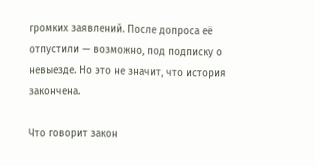громких заявлений. После допроса её отпустили — возможно, под подписку о невыезде. Но это не значит, что история закончена.

Что говорит закон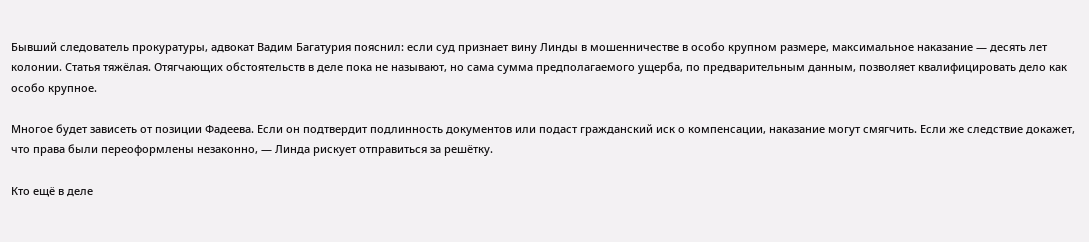Бывший следователь прокуратуры, адвокат Вадим Багатурия пояснил: если суд признает вину Линды в мошенничестве в особо крупном размере, максимальное наказание — десять лет колонии. Статья тяжёлая. Отягчающих обстоятельств в деле пока не называют, но сама сумма предполагаемого ущерба, по предварительным данным, позволяет квалифицировать дело как особо крупное.

Многое будет зависеть от позиции Фадеева. Если он подтвердит подлинность документов или подаст гражданский иск о компенсации, наказание могут смягчить. Если же следствие докажет, что права были переоформлены незаконно, — Линда рискует отправиться за решётку.

Кто ещё в деле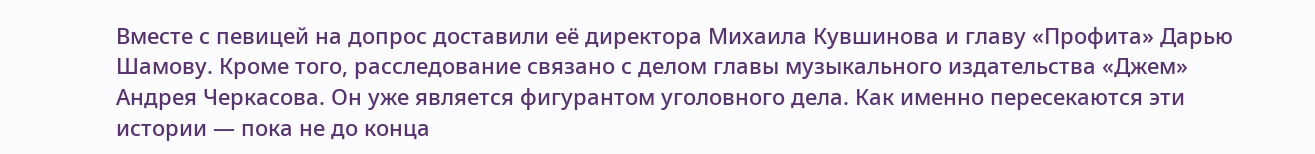Вместе с певицей на допрос доставили её директора Михаила Кувшинова и главу «Профита» Дарью Шамову. Кроме того, расследование связано с делом главы музыкального издательства «Джем» Андрея Черкасова. Он уже является фигурантом уголовного дела. Как именно пересекаются эти истории — пока не до конца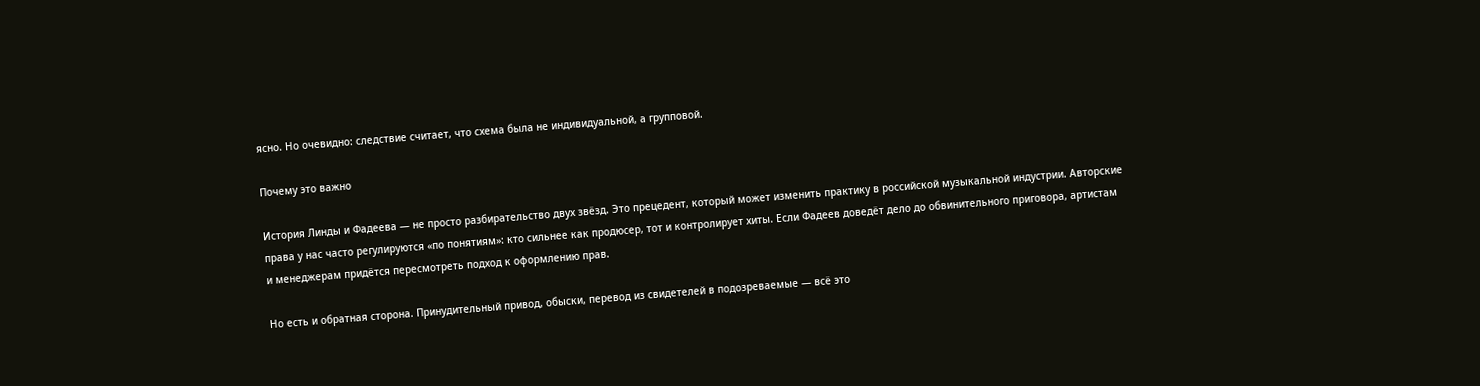ясно. Но очевидно: следствие считает, что схема была не индивидуальной, а групповой.

Почему это важно

История Линды и Фадеева — не просто разбирательство двух звёзд. Это прецедент, который может изменить практику в российской музыкальной индустрии. Авторские права у нас часто регулируются «по понятиям»: кто сильнее как продюсер, тот и контролирует хиты. Если Фадеев доведёт дело до обвинительного приговора, артистам и менеджерам придётся пересмотреть подход к оформлению прав.

Но есть и обратная сторона. Принудительный привод, обыски, перевод из свидетелей в подозреваемые — всё это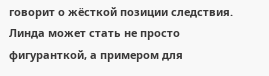говорит о жёсткой позиции следствия. Линда может стать не просто фигуранткой, а примером для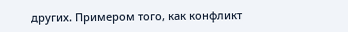других. Примером того, как конфликт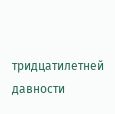тридцатилетней давности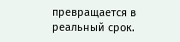превращается в реальный срок.